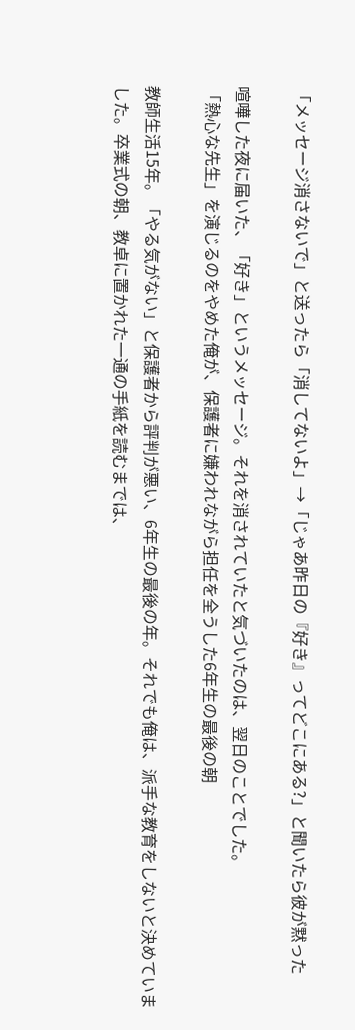「メッセージ消さないで」と送ったら「消してないよ」→「じゃあ昨日の『好き』ってどこにある?」と聞いたら彼が黙った

喧嘩した夜に届いた、「好き」というメッセージ。それを消されていたと気づいたのは、翌日のことでした。
「熱心な先生」を演じるのをやめた俺が、保護者に嫌われながら担任を全うした6年生の最後の朝

教師生活15年。「やる気がない」と保護者から評判が悪い、6年生の最後の年。それでも俺は、派手な教育をしないと決めていました。卒業式の朝、教卓に置かれた一通の手紙を読むまでは、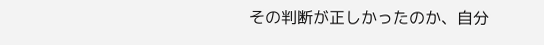その判断が正しかったのか、自分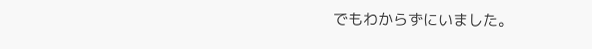でもわからずにいました。